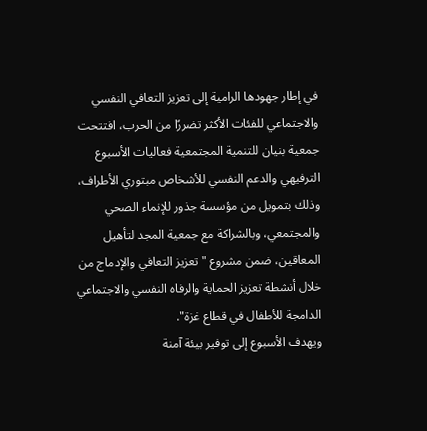في إطار جهودها الرامية إلى تعزيز التعافي النفسي والاجتماعي للفئات الأكثر تضررًا من الحرب، افتتحت جمعية بنيان للتنمية المجتمعية فعاليات الأسبوع الترفيهي والدعم النفسي للأشخاص مبتوري الأطراف، وذلك بتمويل من مؤسسة جذور للإنماء الصحي والمجتمعي، وبالشراكة مع جمعية المجد لتأهيل المعاقين، ضمن مشروع "تعزيز التعافي والإدماج من خلال أنشطة تعزيز الحماية والرفاه النفسي والاجتماعي الدامجة للأطفال في قطاع غزة".
ويهدف الأسبوع إلى توفير بيئة آمنة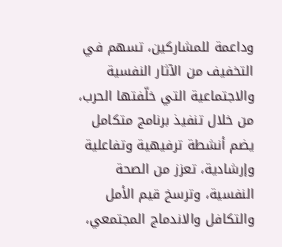وداعمة للمشاركين، تسهم في التخفيف من الآثار النفسية والاجتماعية التي خلّفتها الحرب، من خلال تنفيذ برنامج متكامل يضم أنشطة ترفيهية وتفاعلية وإرشادية، تعزز من الصحة النفسية، وترسخ قيم الأمل والتكافل والاندماج المجتمعي،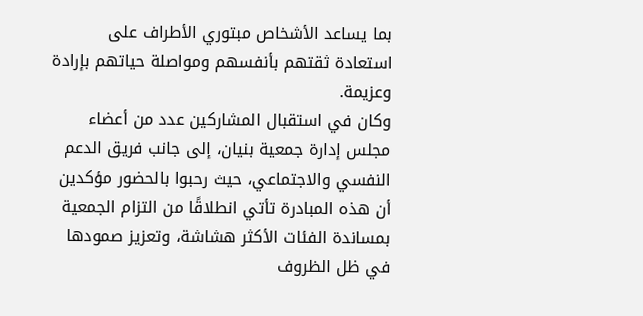بما يساعد الأشخاص مبتوري الأطراف على استعادة ثقتهم بأنفسهم ومواصلة حياتهم بإرادة وعزيمة.
وكان في استقبال المشاركين عدد من أعضاء مجلس إدارة جمعية بنيان، إلى جانب فريق الدعم النفسي والاجتماعي، حيث رحبوا بالحضور مؤكدين أن هذه المبادرة تأتي انطلاقًا من التزام الجمعية بمساندة الفئات الأكثر هشاشة، وتعزيز صمودها في ظل الظروف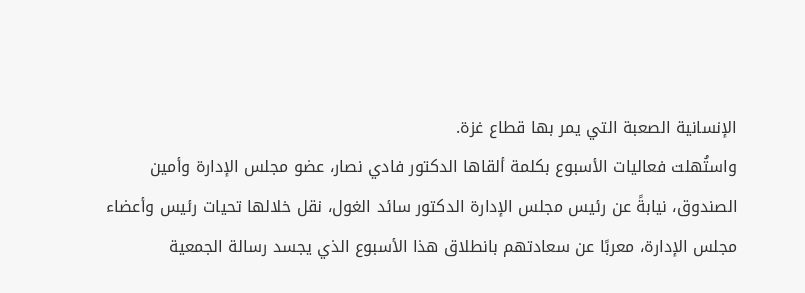الإنسانية الصعبة التي يمر بها قطاع غزة.
واستُهلت فعاليات الأسبوع بكلمة ألقاها الدكتور فادي نصار، عضو مجلس الإدارة وأمين الصندوق، نيابةً عن رئيس مجلس الإدارة الدكتور سائد الغول، نقل خلالها تحيات رئيس وأعضاء مجلس الإدارة، معربًا عن سعادتهم بانطلاق هذا الأسبوع الذي يجسد رسالة الجمعية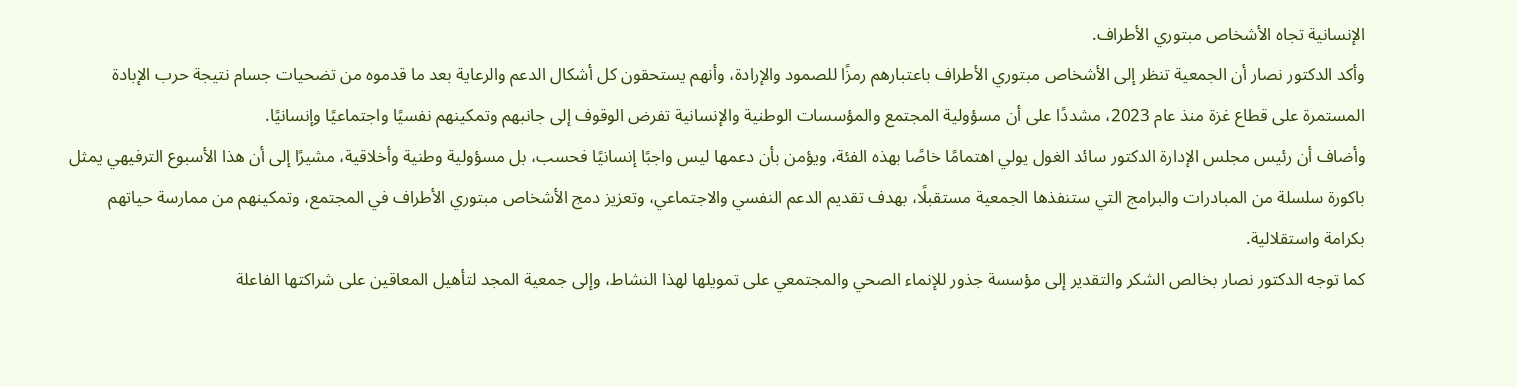الإنسانية تجاه الأشخاص مبتوري الأطراف.
وأكد الدكتور نصار أن الجمعية تنظر إلى الأشخاص مبتوري الأطراف باعتبارهم رمزًا للصمود والإرادة، وأنهم يستحقون كل أشكال الدعم والرعاية بعد ما قدموه من تضحيات جسام نتيجة حرب الإبادة المستمرة على قطاع غزة منذ عام 2023، مشددًا على أن مسؤولية المجتمع والمؤسسات الوطنية والإنسانية تفرض الوقوف إلى جانبهم وتمكينهم نفسيًا واجتماعيًا وإنسانيًا.
وأضاف أن رئيس مجلس الإدارة الدكتور سائد الغول يولي اهتمامًا خاصًا بهذه الفئة، ويؤمن بأن دعمها ليس واجبًا إنسانيًا فحسب، بل مسؤولية وطنية وأخلاقية، مشيرًا إلى أن هذا الأسبوع الترفيهي يمثل باكورة سلسلة من المبادرات والبرامج التي ستنفذها الجمعية مستقبلًا، بهدف تقديم الدعم النفسي والاجتماعي، وتعزيز دمج الأشخاص مبتوري الأطراف في المجتمع، وتمكينهم من ممارسة حياتهم بكرامة واستقلالية.
كما توجه الدكتور نصار بخالص الشكر والتقدير إلى مؤسسة جذور للإنماء الصحي والمجتمعي على تمويلها لهذا النشاط، وإلى جمعية المجد لتأهيل المعاقين على شراكتها الفاعلة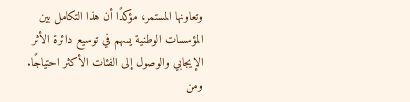وتعاونها المستمر، مؤكدًا أن هذا التكامل بين المؤسسات الوطنية يسهم في توسيع دائرة الأثر الإيجابي والوصول إلى الفئات الأكثر احتياجًا.
ومن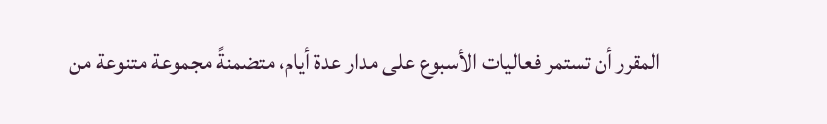المقرر أن تستمر فعاليات الأسبوع على مدار عدة أيام، متضمنةً مجموعة متنوعة من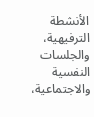الأنشطة الترفيهية، والجلسات النفسية والاجتماعية،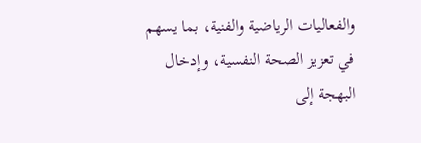والفعاليات الرياضية والفنية، بما يسهم في تعزيز الصحة النفسية، وإدخال البهجة إلى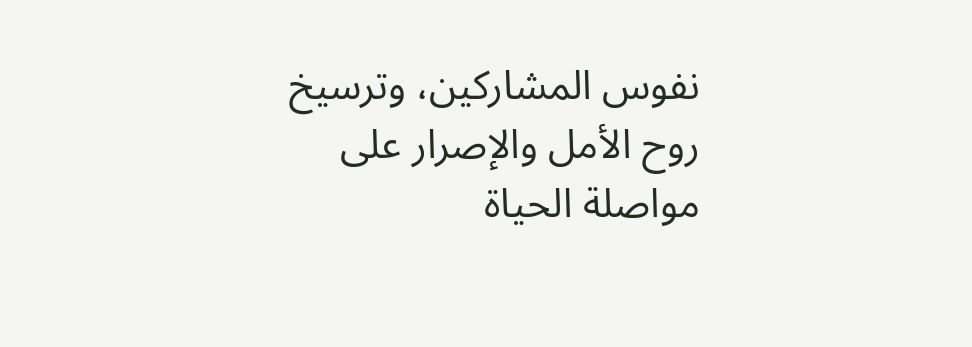نفوس المشاركين، وترسيخ روح الأمل والإصرار على مواصلة الحياة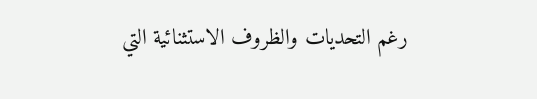رغم التحديات والظروف الاستثنائية التي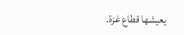يعيشها قطاع غزة.